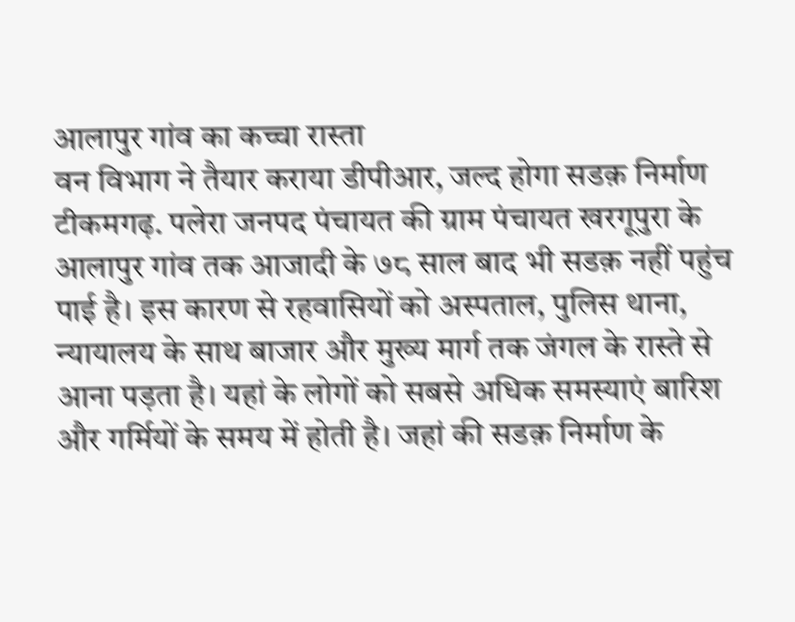आलापुर गांव का कच्चा रास्ता
वन विभाग ने तैयार कराया डीपीआर, जल्द होगा सडक़ निर्माण
टीकमगढ़. पलेरा जनपद पंचायत की ग्राम पंचायत खरगूपुरा के आलापुर गांव तक आजादी के ७८ साल बाद भी सडक़ नहीं पहुंच पाई है। इस कारण से रहवासियों को अस्पताल, पुलिस थाना, न्यायालय के साथ बाजार और मुख्य मार्ग तक जंगल के रास्ते से आना पड़ता है। यहां के लोगों को सबसे अधिक समस्याएं बारिश और गर्मियों के समय में होती है। जहां की सडक़ निर्माण के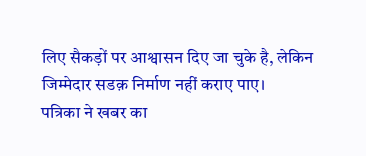लिए सैकड़ों पर आश्वासन दिए जा चुके है, लेकिन जिम्मेदार सडक़ निर्माण नहीं कराए पाए।
पत्रिका ने खबर का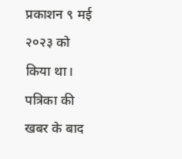प्रकाशन ९ मई २०२३ को किया था। पत्रिका की खबर के बाद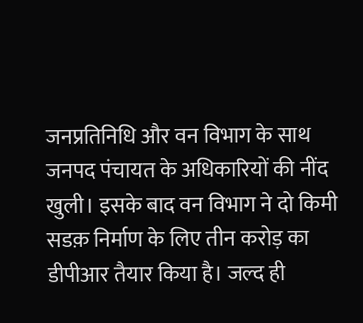जनप्रतिनिधि और वन विभाग के साथ जनपद पंचायत के अधिकारियों की नींद खुली। इसके बाद वन विभाग ने दो किमी सडक़ निर्माण के लिए तीन करोड़ का डीपीआर तैयार किया है। जल्द ही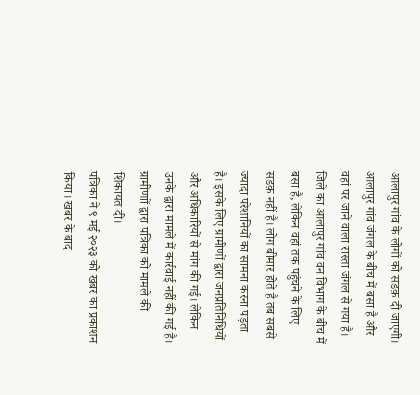आलापुर गांव के लोगों को सडक़ दी जाएगी।
आलापुर गांव जंगल के बीच में बसा है और वहां पर जाने वाला रास्ता जंगल से गया है।
जिले का आलापुर गांव वन विभाग के बीच में बसा है, लेकिन वहां तक पहुंचने के लिए सडक़ नहीं है। लोग बीमार होते है तब सबसे ज्यादा परेशानियों का सामना करना पड़ता है। इसके लिए ग्रामीणों द्वारा जनप्रतिनिधियों और अधिकारियों से मांग की गई। लेकिन उनके द्वारा मामले में कार्रवाई नहीं की गई है। ग्रामीणाों द्वारा पत्रिका को मामले की शिकायत दी।
पत्रिका ने ९ मई २०२३ को खबर का प्रकाशन किया। खबर के बाद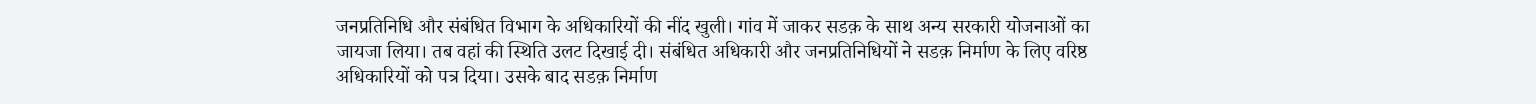जनप्रतिनिधि और संबंधित विभाग के अधिकारियों की नींद खुली। गांव में जाकर सडक़ के साथ अन्य सरकारी योजनाओं का जायजा लिया। तब वहां की स्थिति उलट दिखाई दी। संबंधित अधिकारी और जनप्रतिनिधियों ने सडक़ निर्माण के लिए वरिष्ठ अधिकारियों को पत्र दिया। उसके बाद सडक़ निर्माण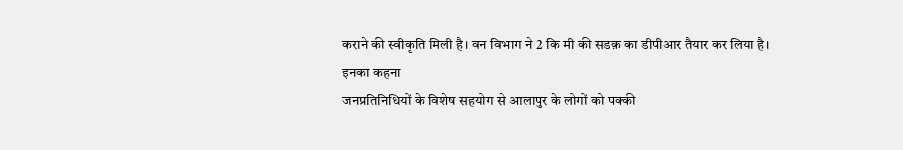कराने की स्वीकृति मिली है। वन विभाग ने 2 कि मी की सडक़ का डीपीआर तैयार कर लिया है।
इनका कहना
जनप्रतिनिधियों के विशेष सहयोग से आलापुर के लोगों को पक्की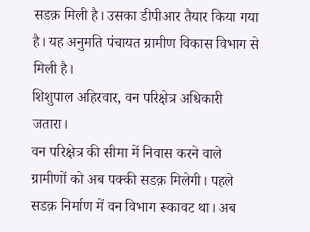सडक़ मिली है। उसका डीपीआर तैयार किया गया है। यह अनुमति पंचायत ग्रामीण विकास विभाग से मिली है।
शिशुपाल अहिरवार, वन परिक्षेत्र अधिकारी जतारा।
वन परिक्षेत्र की सीमा में निवास करने वाले ग्रामीणों को अब पक्की सडक़ मिलेगी। पहले सडक़ निर्माण में वन विभाग रूकावट था। अब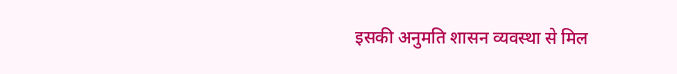इसकी अनुमति शासन व्यवस्था से मिल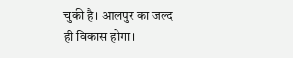चुकी है। आलपुर का जल्द ही विकास होगा।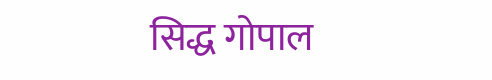सिद्ध गोपाल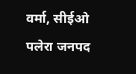वर्मा, सीईओ पलेरा जनपद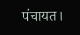पंचायत।